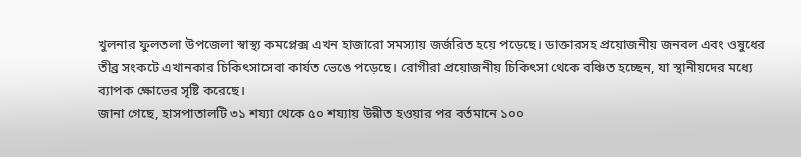খুলনার ফুলতলা উপজেলা স্বাস্থ্য কমপ্লেক্স এখন হাজারো সমস্যায় জর্জরিত হয়ে পড়েছে। ডাক্তারসহ প্রয়োজনীয় জনবল এবং ওষুধের তীব্র সংকটে এখানকার চিকিৎসাসেবা কার্যত ভেঙে পড়েছে। রোগীরা প্রয়োজনীয় চিকিৎসা থেকে বঞ্চিত হচ্ছেন, যা স্থানীয়দের মধ্যে ব্যাপক ক্ষোভের সৃষ্টি করেছে।
জানা গেছে, হাসপাতালটি ৩১ শয্যা থেকে ৫০ শয্যায় উন্নীত হওয়ার পর বর্তমানে ১০০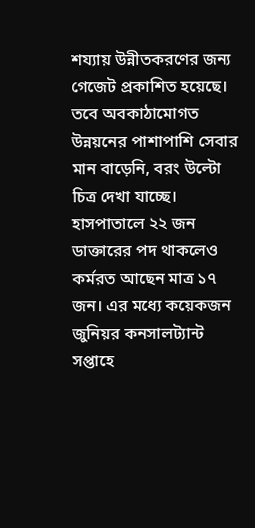শয্যায় উন্নীতকরণের জন্য গেজেট প্রকাশিত হয়েছে। তবে অবকাঠামোগত উন্নয়নের পাশাপাশি সেবার মান বাড়েনি, বরং উল্টো চিত্র দেখা যাচ্ছে। হাসপাতালে ২২ জন ডাক্তারের পদ থাকলেও কর্মরত আছেন মাত্র ১৭ জন। এর মধ্যে কয়েকজন জুনিয়র কনসালট্যান্ট সপ্তাহে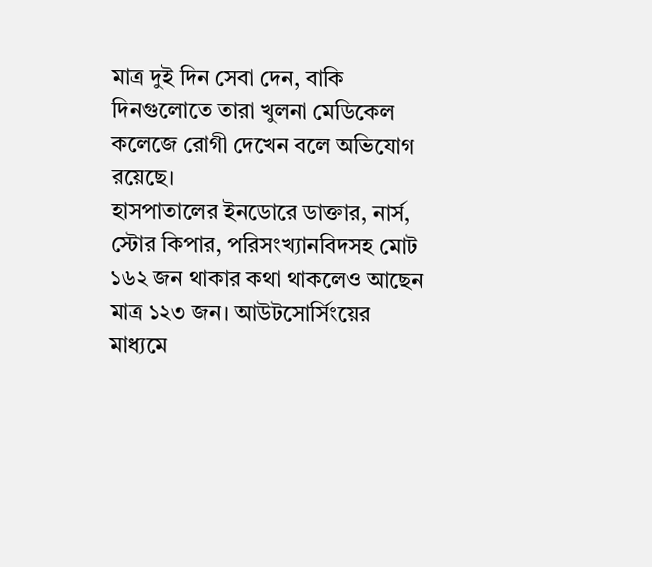মাত্র দুই দিন সেবা দেন, বাকি দিনগুলোতে তারা খুলনা মেডিকেল কলেজে রোগী দেখেন বলে অভিযোগ রয়েছে।
হাসপাতালের ইনডোরে ডাক্তার, নার্স, স্টোর কিপার, পরিসংখ্যানবিদসহ মোট ১৬২ জন থাকার কথা থাকলেও আছেন মাত্র ১২৩ জন। আউটসোর্সিংয়ের মাধ্যমে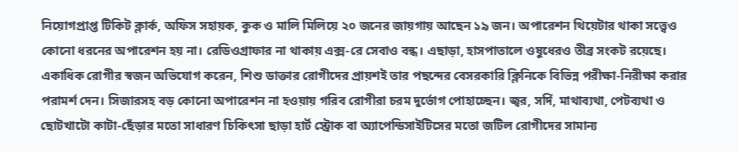নিয়োগপ্রাপ্ত টিকিট ক্লার্ক, অফিস সহায়ক, কুক ও মালি মিলিয়ে ২০ জনের জায়গায় আছেন ১৯ জন। অপারেশন থিয়েটার থাকা সত্ত্বেও কোনো ধরনের অপারেশন হয় না। রেডিওগ্রাফার না থাকায় এক্স-রে সেবাও বন্ধ। এছাড়া, হাসপাতালে ওষুধেরও তীব্র সংকট রয়েছে।
একাধিক রোগীর স্বজন অভিযোগ করেন, শিশু ডাক্তার রোগীদের প্রায়শই তার পছন্দের বেসরকারি ক্লিনিকে বিভিন্ন পরীক্ষা-নিরীক্ষা করার পরামর্শ দেন। সিজারসহ বড় কোনো অপারেশন না হওয়ায় গরিব রোগীরা চরম দুর্ভোগ পোহাচ্ছেন। জ্বর, সর্দি, মাথাব্যথা, পেটব্যথা ও ছোটখাটো কাটা-ছেঁড়ার মতো সাধারণ চিকিৎসা ছাড়া হার্ট স্ট্রোক বা অ্যাপেন্ডিসাইটিসের মতো জটিল রোগীদের সামান্য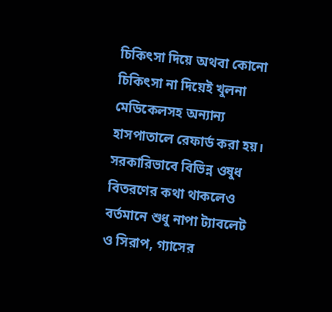চিকিৎসা দিয়ে অথবা কোনো চিকিৎসা না দিয়েই খুলনা মেডিকেলসহ অন্যান্য হাসপাতালে রেফার্ড করা হয়।
সরকারিভাবে বিভিন্ন ওষুধ বিতরণের কথা থাকলেও বর্তমানে শুধু নাপা ট্যাবলেট ও সিরাপ, গ্যাসের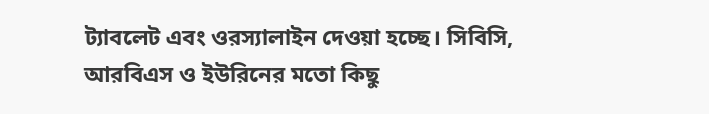ট্যাবলেট এবং ওরস্যালাইন দেওয়া হচ্ছে। সিবিসি, আরবিএস ও ইউরিনের মতো কিছু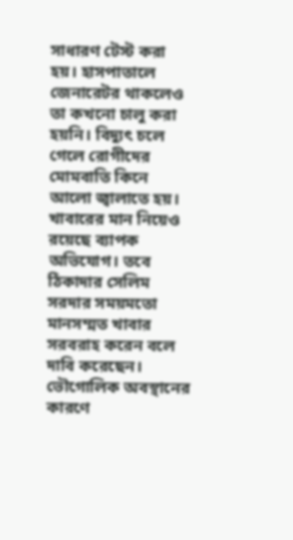সাধারণ টেস্ট করা হয়। হাসপাতালে জেনারেটর থাকলেও তা কখনো চালু করা হয়নি। বিদ্যুৎ চলে গেলে রোগীদের মোমবাতি কিনে আলো জ্বালাতে হয়। খাবারের মান নিয়েও রয়েছে ব্যাপক অভিযোগ। তবে ঠিকাদার সেলিম সরদার সময়মতো মানসম্মত খাবার সরবরাহ করেন বলে দাবি করেছেন।
ভৌগোলিক অবস্থানের কারণে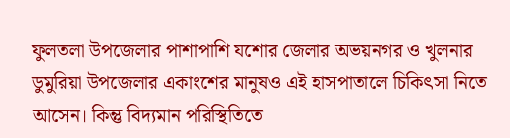ফুলতলা উপজেলার পাশাপাশি যশোর জেলার অভয়নগর ও খুলনার ডুমুরিয়া উপজেলার একাংশের মানুষও এই হাসপাতালে চিকিৎসা নিতে আসেন। কিন্তু বিদ্যমান পরিস্থিতিতে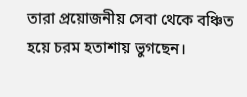তারা প্রয়োজনীয় সেবা থেকে বঞ্চিত হয়ে চরম হতাশায় ভুগছেন।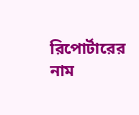রিপোর্টারের নাম